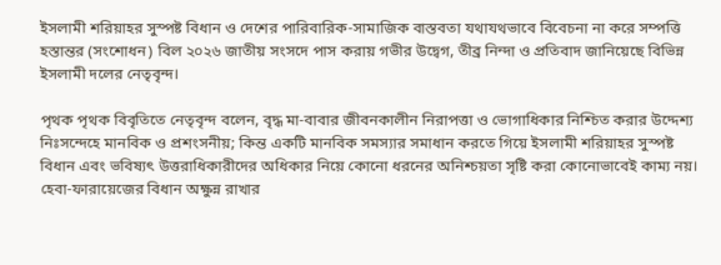ইসলামী শরিয়াহর সুস্পষ্ট বিধান ও দেশের পারিবারিক-সামাজিক বাস্তবতা যথাযথভাবে বিবেচনা না করে সম্পত্তি হস্তান্তর (সংশোধন) বিল ২০২৬ জাতীয় সংসদে পাস করায় গভীর উদ্বেগ, তীব্র নিন্দা ও প্রতিবাদ জানিয়েছে বিভিন্ন ইসলামী দলের নেতৃবৃন্দ।

পৃথক পৃথক বিবৃতিতে নেতৃবৃন্দ বলেন, বৃদ্ধ মা-বাবার জীবনকালীন নিরাপত্তা ও ভোগাধিকার নিশ্চিত করার উদ্দেশ্য নিঃসন্দেহে মানবিক ও প্রশংসনীয়; কিন্ত একটি মানবিক সমস্যার সমাধান করতে গিয়ে ইসলামী শরিয়াহর সুস্পষ্ট বিধান এবং ভবিষ্যৎ উত্তরাধিকারীদের অধিকার নিয়ে কোনো ধরনের অনিশ্চয়তা সৃষ্টি করা কোনোভাবেই কাম্য নয়। হেবা-ফারায়েজের বিধান অক্ষুন্ন রাখার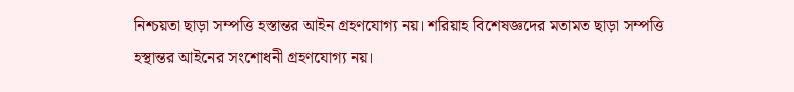নিশ্চয়তা ছাড়া সম্পত্তি হস্তান্তর আইন গ্রহণযোগ্য নয়। শরিয়াহ বিশেষজ্ঞদের মতামত ছাড়া সম্পত্তি হস্থান্তর আইনের সংশোধনী গ্রহণযোগ্য নয়।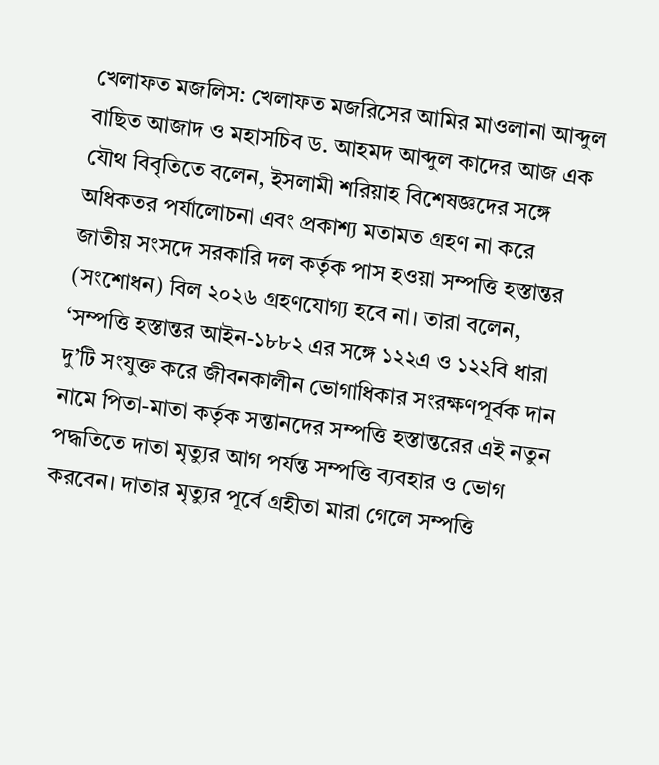খেলাফত মজলিস: খেলাফত মজরিসের আমির মাওলানা আব্দুল বাছিত আজাদ ও মহাসচিব ড. আহমদ আব্দুল কাদের আজ এক যৌথ বিবৃতিতে বলেন, ইসলামী শরিয়াহ বিশেষজ্ঞদের সঙ্গে অধিকতর পর্যালোচনা এবং প্রকাশ্য মতামত গ্রহণ না করে জাতীয় সংসদে সরকারি দল কর্তৃক পাস হওয়া সম্পত্তি হস্তান্তর (সংশোধন) বিল ২০২৬ গ্রহণযোগ্য হবে না। তারা বলেন, ‘সম্পত্তি হস্তান্তর আইন-১৮৮২ এর সঙ্গে ১২২এ ও ১২২বি ধারা দু’টি সংযুক্ত করে জীবনকালীন ভোগাধিকার সংরক্ষণপূর্বক দান নামে পিতা-মাতা কর্তৃক সন্তানদের সম্পত্তি হস্তান্তরের এই নতুন পদ্ধতিতে দাতা মৃত্যুর আগ পর্যন্ত সম্পত্তি ব্যবহার ও ভোগ করবেন। দাতার মৃত্যুর পূর্বে গ্রহীতা মারা গেলে সম্পত্তি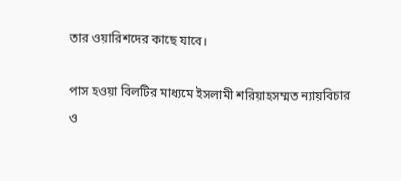তার ওয়ারিশদের কাছে যাবে।

পাস হওয়া বিলটির মাধ্যমে ইসলামী শরিয়াহসম্মত ন্যায়বিচার ও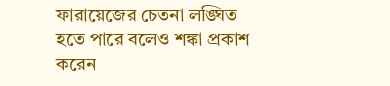ফারায়েজের চেতনা লঙ্ঘিত হতে পারে বলেও শঙ্কা প্রকাশ করেন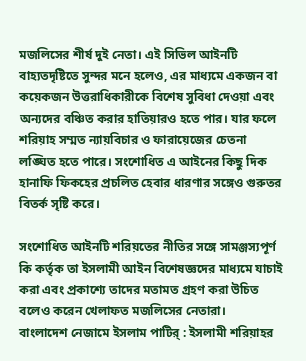মজলিসের শীর্ষ দুই নেতা। এই সিভিল আইনটি বাহ্যতদৃষ্টিতে সুন্দর মনে হলেও, এর মাধ্যমে একজন বা কয়েকজন উত্তরাধিকারীকে বিশেষ সুবিধা দেওয়া এবং অন্যদের বঞ্চিত করার হাতিয়ারও হতে পার। যার ফলে শরিয়াহ সম্মত ন্যায়বিচার ও ফারায়েজের চেতনা লঙ্ঘিত হতে পারে। সংশোধিত এ আইনের কিছু দিক হানাফি ফিকহের প্রচলিত হেবার ধারণার সঙ্গেও গুরুতর বিতর্ক সৃষ্টি করে।

সংশোধিত আইনটি শরিয়তের নীতির সঙ্গে সামঞ্জস্যপূর্ণ কি কর্তৃক তা ইসলামী আইন বিশেষজ্ঞদের মাধ্যমে যাচাই করা এবং প্রকাশ্যে তাদের মতামত গ্রহণ করা উচিত বলেও করেন খেলাফত মজলিসের নেতারা।
বাংলাদেশ নেজামে ইসলাম পাটির্ : ইসলামী শরিয়াহর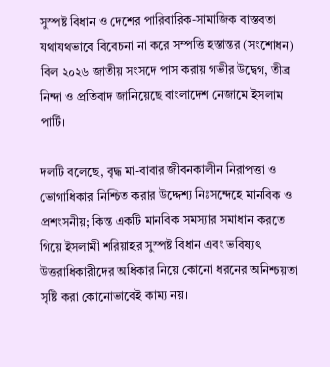সুস্পষ্ট বিধান ও দেশের পারিবারিক-সামাজিক বাস্তবতা যথাযথভাবে বিবেচনা না করে সম্পত্তি হস্তান্তর (সংশোধন) বিল ২০২৬ জাতীয় সংসদে পাস করায় গভীর উদ্বেগ, তীব্র নিন্দা ও প্রতিবাদ জানিয়েছে বাংলাদেশ নেজামে ইসলাম পার্টি।

দলটি বলেছে, বৃদ্ধ মা-বাবার জীবনকালীন নিরাপত্তা ও ভোগাধিকার নিশ্চিত করার উদ্দেশ্য নিঃসন্দেহে মানবিক ও প্রশংসনীয়; কিন্ত একটি মানবিক সমস্যার সমাধান করতে গিয়ে ইসলামী শরিয়াহর সুস্পষ্ট বিধান এবং ভবিষ্যৎ উত্তরাধিকারীদের অধিকার নিয়ে কোনো ধরনের অনিশ্চয়তা সৃষ্টি করা কোনোভাবেই কাম্য নয়।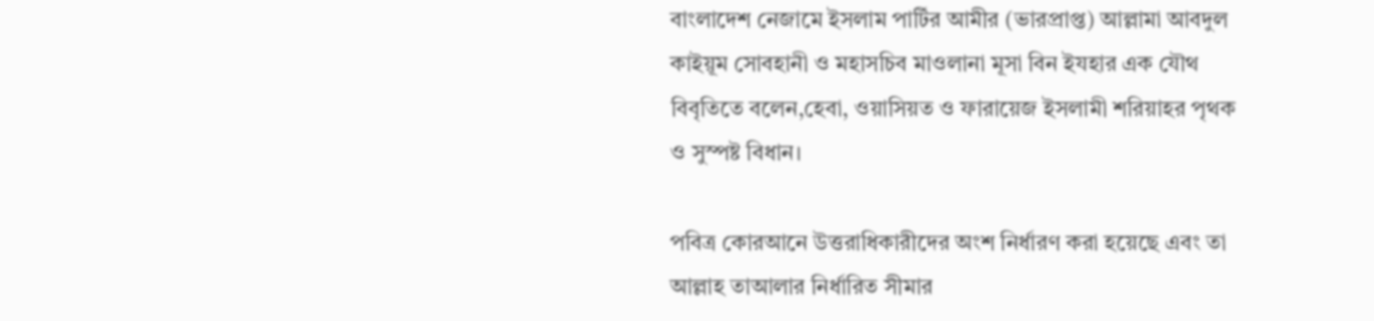বাংলাদেশ নেজামে ইসলাম পার্টির আমীর (ভারপ্রাপ্ত) আল্লামা আবদুল কাইয়ূম সোবহানী ও মহাসচিব মাওলানা মূসা বিন ইযহার এক যৌথ বিবৃতিতে বলেন,হেবা, ওয়াসিয়ত ও ফারায়েজ ইসলামী শরিয়াহর পৃথক ও সুস্পষ্ট বিধান।

পবিত্র কোরআনে উত্তরাধিকারীদের অংশ নির্ধারণ করা হয়েছে এবং তা আল্লাহ তাআলার নির্ধারিত সীমার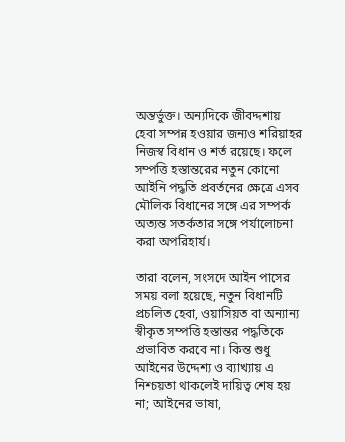অন্তর্ভুক্ত। অন্যদিকে জীবদ্দশায় হেবা সম্পন্ন হওয়ার জন্যও শরিয়াহর নিজস্ব বিধান ও শর্ত রয়েছে। ফলে সম্পত্তি হস্তান্তরের নতুন কোনো আইনি পদ্ধতি প্রবর্তনের ক্ষেত্রে এসব মৌলিক বিধানের সঙ্গে এর সম্পর্ক অত্যন্ত সতর্কতার সঙ্গে পর্যালোচনা করা অপরিহার্য।

তারা বলেন, সংসদে আইন পাসের সময় বলা হয়েছে, নতুন বিধানটি প্রচলিত হেবা, ওয়াসিয়ত বা অন্যান্য স্বীকৃত সম্পত্তি হস্তান্তর পদ্ধতিকে প্রভাবিত করবে না। কিন্ত শুধু আইনের উদ্দেশ্য ও ব্যাখ্যায় এ নিশ্চয়তা থাকলেই দায়িত্ব শেষ হয় না; আইনের ভাষা,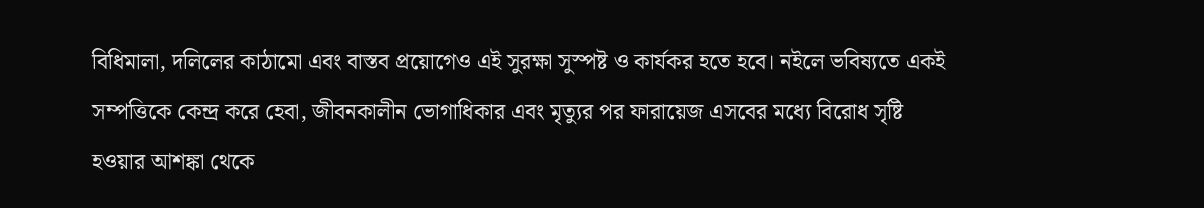বিধিমালা, দলিলের কাঠামো এবং বাস্তব প্রয়োগেও এই সুরক্ষা সুস্পষ্ট ও কার্যকর হতে হবে। নইলে ভবিষ্যতে একই সম্পত্তিকে কেন্দ্র করে হেবা, জীবনকালীন ভোগাধিকার এবং মৃত্যুর পর ফারায়েজ এসবের মধ্যে বিরোধ সৃষ্টি হওয়ার আশঙ্কা থেকে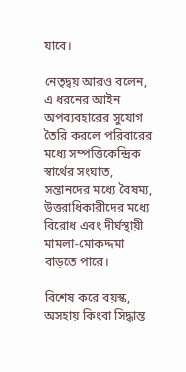যাবে।

নেতৃদ্বয় আরও বলেন, এ ধরনের আইন অপব্যবহারের সুযোগ তৈরি করলে পরিবারের মধ্যে সম্পত্তিকেন্দ্রিক স্বার্থের সংঘাত, সন্তানদের মধ্যে বৈষম্য, উত্তরাধিকারীদের মধ্যে বিরোধ এবং দীর্ঘস্থায়ী মামলা-মোকদ্দমা বাড়তে পারে।

বিশেষ করে বয়স্ক, অসহায় কিংবা সিদ্ধান্ত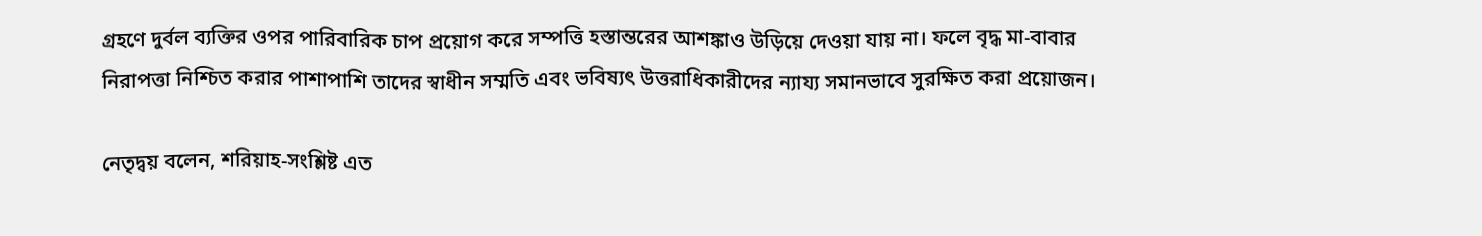গ্রহণে দুর্বল ব্যক্তির ওপর পারিবারিক চাপ প্রয়োগ করে সম্পত্তি হস্তান্তরের আশঙ্কাও উড়িয়ে দেওয়া যায় না। ফলে বৃদ্ধ মা-বাবার নিরাপত্তা নিশ্চিত করার পাশাপাশি তাদের স্বাধীন সম্মতি এবং ভবিষ্যৎ উত্তরাধিকারীদের ন্যায্য সমানভাবে সুরক্ষিত করা প্রয়োজন।

নেতৃদ্বয় বলেন, শরিয়াহ-সংশ্লিষ্ট এত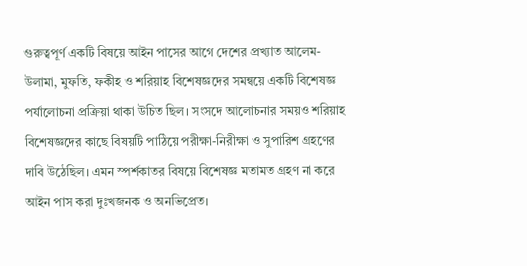গুরুত্বপূর্ণ একটি বিষয়ে আইন পাসের আগে দেশের প্রখ্যাত আলেম-উলামা, মুফতি, ফকীহ ও শরিয়াহ বিশেষজ্ঞদের সমন্বয়ে একটি বিশেষজ্ঞ পর্যালোচনা প্রক্রিয়া থাকা উচিত ছিল। সংসদে আলোচনার সময়ও শরিয়াহ বিশেষজ্ঞদের কাছে বিষয়টি পাঠিয়ে পরীক্ষা-নিরীক্ষা ও সুপারিশ গ্রহণের দাবি উঠেছিল। এমন স্পর্শকাতর বিষয়ে বিশেষজ্ঞ মতামত গ্রহণ না করে আইন পাস করা দুঃখজনক ও অনভিপ্রেত।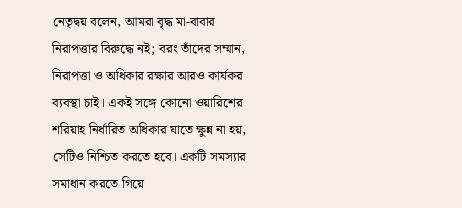নেতৃদ্বয় বলেন, আমরা বৃদ্ধ মা-বাবার নিরাপত্তার বিরুদ্ধে নই; বরং তাঁদের সম্মান, নিরাপত্তা ও অধিকার রক্ষার আরও কার্যকর ব্যবস্থা চাই। একই সঙ্গে কোনো ওয়ারিশের শরিয়াহ নির্ধারিত অধিকার যাতে ক্ষুন্ন না হয়, সেটিও নিশ্চিত করতে হবে। একটি সমস্যার সমাধান করতে গিয়ে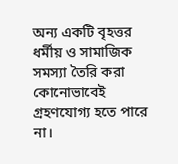অন্য একটি বৃহত্তর ধর্মীয় ও সামাজিক সমস্যা তৈরি করা কোনোভাবেই গ্রহণযোগ্য হতে পারে না।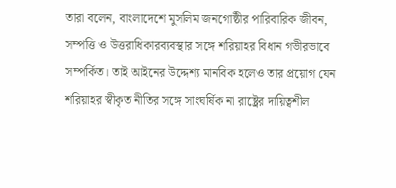তারা বলেন, বাংলাদেশে মুসলিম জনগোষ্ঠীর পারিবারিক জীবন, সম্পত্তি ও উত্তরাধিকারব্যবস্থার সঙ্গে শরিয়াহর বিধান গভীরভাবে সম্পর্কিত। তাই আইনের উদ্দেশ্য মানবিক হলেও তার প্রয়োগ যেন শরিয়াহর স্বীকৃত নীতির সঙ্গে সাংঘর্ষিক না রাষ্ট্রের দায়িত্বশীল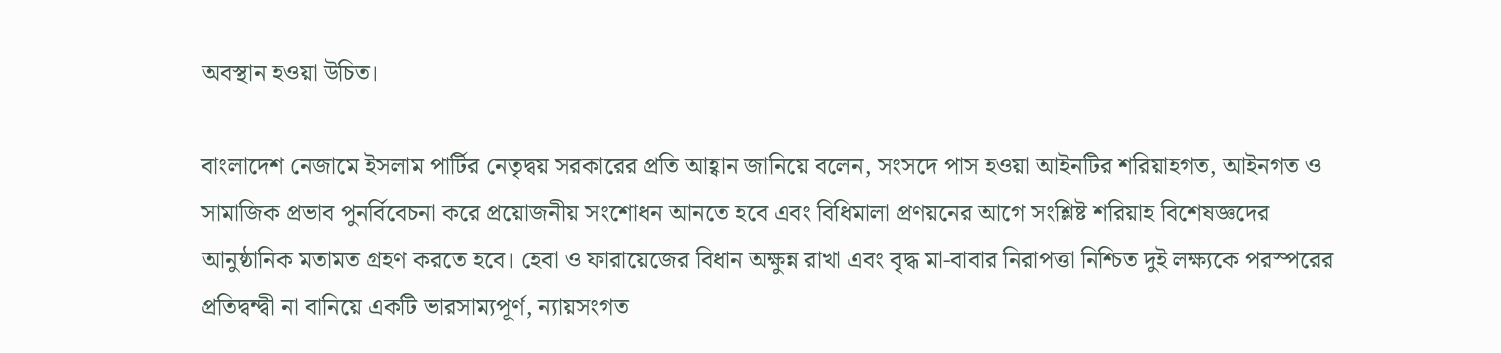অবস্থান হওয়া উচিত।

বাংলাদেশ নেজামে ইসলাম পার্টির নেতৃদ্বয় সরকারের প্রতি আহ্বান জানিয়ে বলেন, সংসদে পাস হওয়া আইনটির শরিয়াহগত, আইনগত ও সামাজিক প্রভাব পুনর্বিবেচনা করে প্রয়োজনীয় সংশোধন আনতে হবে এবং বিধিমালা প্রণয়নের আগে সংশ্লিষ্ট শরিয়াহ বিশেষজ্ঞদের আনুষ্ঠানিক মতামত গ্রহণ করতে হবে। হেবা ও ফারায়েজের বিধান অক্ষুন্ন রাখা এবং বৃদ্ধ মা-বাবার নিরাপত্তা নিশ্চিত দুই লক্ষ্যকে পরস্পরের প্রতিদ্বন্দ্বী না বানিয়ে একটি ভারসাম্যপূর্ণ, ন্যায়সংগত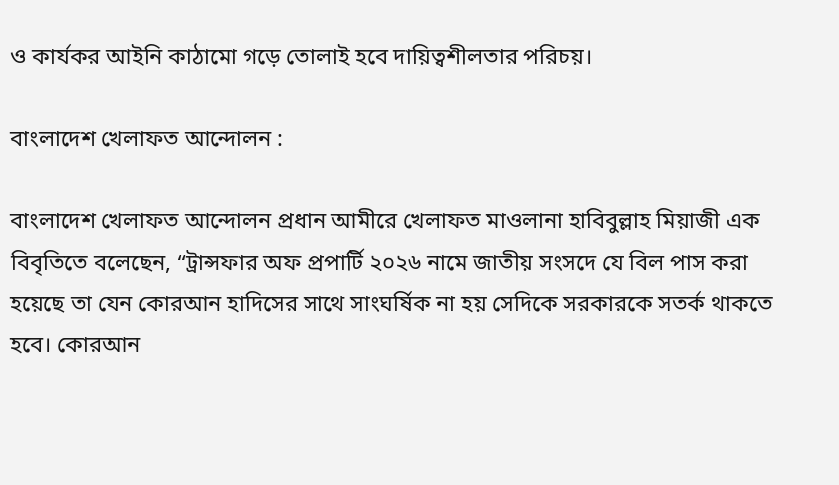ও কার্যকর আইনি কাঠামো গড়ে তোলাই হবে দায়িত্বশীলতার পরিচয়।

বাংলাদেশ খেলাফত আন্দোলন :

বাংলাদেশ খেলাফত আন্দোলন প্রধান আমীরে খেলাফত মাওলানা হাবিবুল্লাহ মিয়াজী এক বিবৃতিতে বলেছেন, “ট্রান্সফার অফ প্রপার্টি ২০২৬ নামে জাতীয় সংসদে যে বিল পাস করা হয়েছে তা যেন কোরআন হাদিসের সাথে সাংঘর্ষিক না হয় সেদিকে সরকারকে সতর্ক থাকতে হবে। কোরআন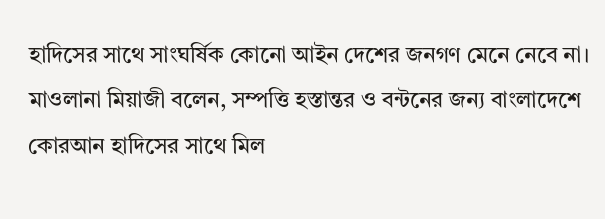হাদিসের সাথে সাংঘর্ষিক কোনো আইন দেশের জনগণ মেনে নেবে না। মাওলানা মিয়াজী বলেন, সম্পত্তি হস্তান্তর ও বন্টনের জন্য বাংলাদেশে কোরআন হাদিসের সাথে মিল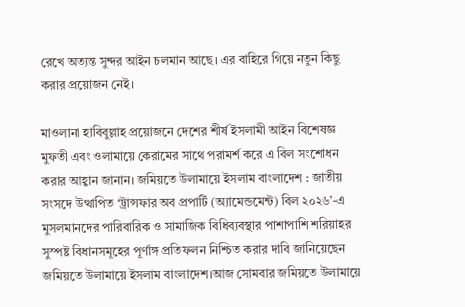রেখে অত্যন্ত সুন্দর আইন চলমান আছে। এর বাহিরে গিয়ে নতুন কিছু করার প্রয়োজন নেই।

মাওলানা হাবিবুল্লাহ প্রয়োজনে দেশের শীর্ষ ইসলামী আইন বিশেষজ্ঞ মুফতী এবং ওলামায়ে কেরামের সাথে পরামর্শ করে এ বিল সংশোধন করার আহ্বান জানান। জমিয়তে উলামায়ে ইসলাম বাংলাদেশ : জাতীয় সংসদে উত্থাপিত ‘ট্রান্সফার অব প্রপার্টি (অ্যামেন্ডমেন্ট) বিল ২০২৬’-এ মুসলমানদের পারিবারিক ও সামাজিক বিধিব্যবস্থার পাশাপাশি শরিয়াহর সুস্পষ্ট বিধানসমূহের পূর্ণাঙ্গ প্রতিফলন নিশ্চিত করার দাবি জানিয়েছেন জমিয়তে উলামায়ে ইসলাম বাংলাদেশ।আজ সোমবার জমিয়তে উলামায়ে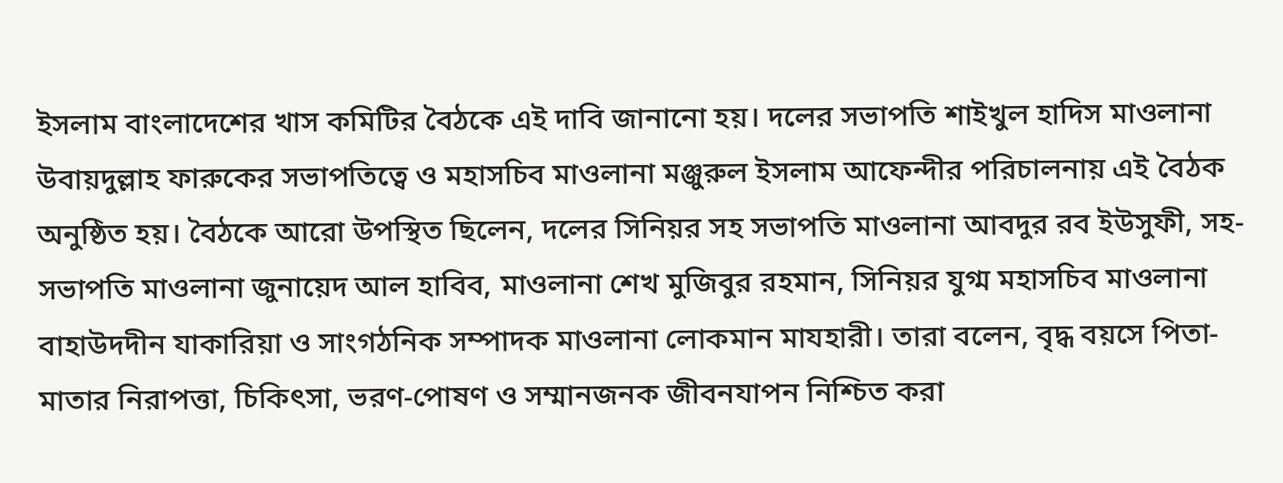ইসলাম বাংলাদেশের খাস কমিটির বৈঠকে এই দাবি জানানো হয়। দলের সভাপতি শাইখুল হাদিস মাওলানা উবায়দুল্লাহ ফারুকের সভাপতিত্বে ও মহাসচিব মাওলানা মঞ্জুরুল ইসলাম আফেন্দীর পরিচালনায় এই বৈঠক অনুষ্ঠিত হয়। বৈঠকে আরো উপস্থিত ছিলেন, দলের সিনিয়র সহ সভাপতি মাওলানা আবদুর রব ইউসুফী, সহ-সভাপতি মাওলানা জুনায়েদ আল হাবিব, মাওলানা শেখ মুজিবুর রহমান, সিনিয়র যুগ্ম মহাসচিব মাওলানা বাহাউদদীন যাকারিয়া ও সাংগঠনিক সম্পাদক মাওলানা লোকমান মাযহারী। তারা বলেন, বৃদ্ধ বয়সে পিতা-মাতার নিরাপত্তা, চিকিৎসা, ভরণ-পোষণ ও সম্মানজনক জীবনযাপন নিশ্চিত করা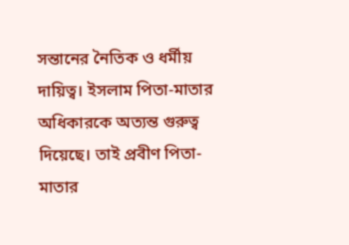সন্তানের নৈতিক ও ধর্মীয় দায়িত্ব। ইসলাম পিতা-মাতার অধিকারকে অত্যন্ত গুরুত্ব দিয়েছে। তাই প্রবীণ পিতা-মাতার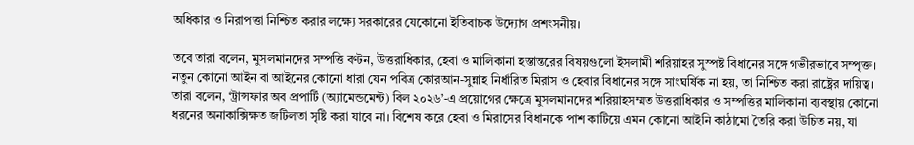অধিকার ও নিরাপত্তা নিশ্চিত করার লক্ষ্যে সরকারের যেকোনো ইতিবাচক উদ্যোগ প্রশংসনীয়।

তবে তারা বলেন, মুসলমানদের সম্পত্তি বণ্টন, উত্তরাধিকার, হেবা ও মালিকানা হস্তান্তরের বিষয়গুলো ইসলামী শরিয়াহর সুস্পষ্ট বিধানের সঙ্গে গভীরভাবে সম্পৃক্ত। নতুন কোনো আইন বা আইনের কোনো ধারা যেন পবিত্র কোরআন-সুন্নাহ নির্ধারিত মিরাস ও হেবার বিধানের সঙ্গে সাংঘর্ষিক না হয়, তা নিশ্চিত করা রাষ্ট্রের দায়িত্ব। তারা বলেন, ‘ট্রান্সফার অব প্রপার্টি (অ্যামেন্ডমেন্ট) বিল ২০২৬’-এ প্রয়োগের ক্ষেত্রে মুসলমানদের শরিয়াহসম্মত উত্তরাধিকার ও সম্পত্তির মালিকানা ব্যবস্থায় কোনো ধরনের অনাকাক্সিক্ষত জটিলতা সৃষ্টি করা যাবে না। বিশেষ করে হেবা ও মিরাসের বিধানকে পাশ কাটিয়ে এমন কোনো আইনি কাঠামো তৈরি করা উচিত নয়, যা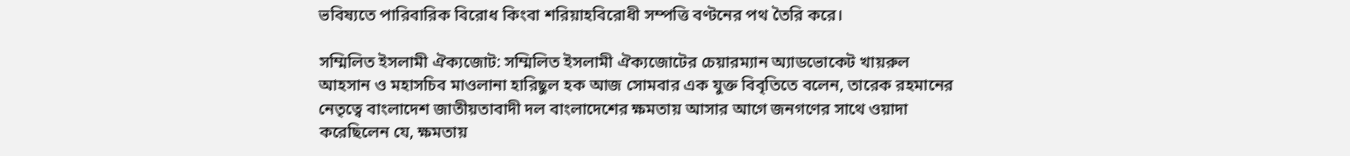ভবিষ্যতে পারিবারিক বিরোধ কিংবা শরিয়াহবিরোধী সম্পত্তি বণ্টনের পথ তৈরি করে।

সম্মিলিত ইসলামী ঐক্যজোট: সম্মিলিত ইসলামী ঐক্যজোটের চেয়ারম্যান অ্যাডভোকেট খায়রুল আহসান ও মহাসচিব মাওলানা হারিছুল হক আজ সোমবার এক যুক্ত বিবৃতিতে বলেন, তারেক রহমানের নেতৃত্বে বাংলাদেশ জাতীয়তাবাদী দল বাংলাদেশের ক্ষমতায় আসার আগে জনগণের সাথে ওয়াদা করেছিলেন যে, ক্ষমতায়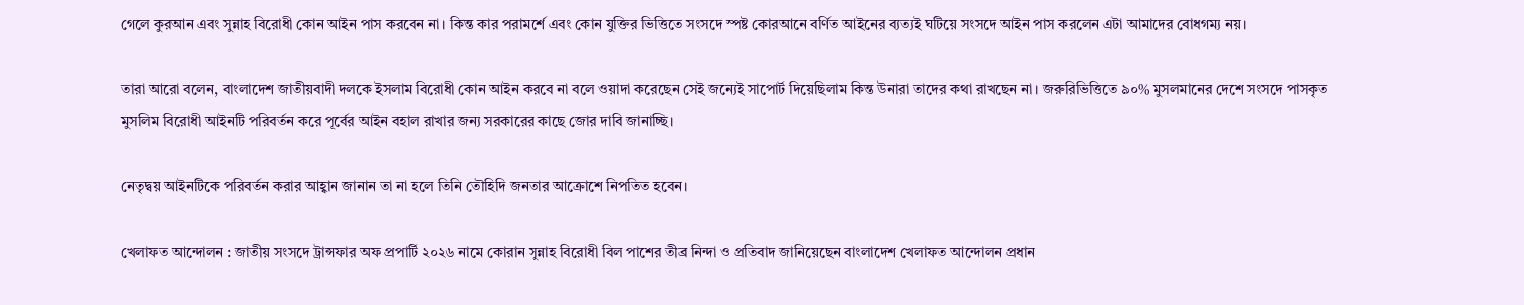গেলে কুরআন এবং সুন্নাহ বিরোধী কোন আইন পাস করবেন না। কিন্ত কার পরামর্শে এবং কোন যুক্তির ভিত্তিতে সংসদে স্পষ্ট কোরআনে বর্ণিত আইনের ব্যত্যই ঘটিয়ে সংসদে আইন পাস করলেন এটা আমাদের বোধগম্য নয়।

তারা আরো বলেন, বাংলাদেশ জাতীয়বাদী দলকে ইসলাম বিরোধী কোন আইন করবে না বলে ওয়াদা করেছেন সেই জন্যেই সাপোর্ট দিয়েছিলাম কিন্ত উনারা তাদের কথা রাখছেন না। জরুরিভিত্তিতে ৯০% মুসলমানের দেশে সংসদে পাসকৃত মুসলিম বিরোধী আইনটি পরিবর্তন করে পূর্বের আইন বহাল রাখার জন্য সরকারের কাছে জোর দাবি জানাচ্ছি।

নেতৃদ্বয় আইনটিকে পরিবর্তন করার আহ্বান জানান তা না হলে তিনি তৌহিদি জনতার আক্রোশে নিপতিত হবেন।

খেলাফত আন্দোলন : জাতীয় সংসদে ট্রান্সফার অফ প্রপার্টি ২০২৬ নামে কোরান সুন্নাহ বিরোধী বিল পাশের তীব্র নিন্দা ও প্রতিবাদ জানিয়েছেন বাংলাদেশ খেলাফত আন্দোলন প্রধান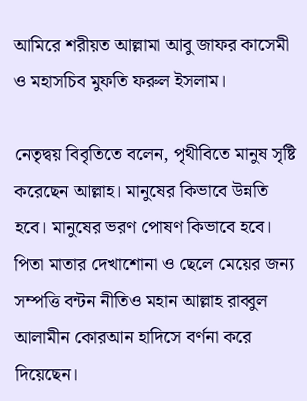আমিরে শরীয়ত আল্লামা আবু জাফর কাসেমী ও মহাসচিব মুফতি ফরুল ইসলাম।

নেতৃদ্বয় বিবৃতিতে বলেন, পৃথীবিতে মানুষ সৃষ্টি করেছেন আল্লাহ। মানুষের কিভাবে উন্নতি হবে। মানুষের ভরণ পোষণ কিভাবে হবে। পিতা মাতার দেখাশোনা ও ছেলে মেয়ের জন্য সম্পত্তি বন্টন নীতিও মহান আল্লাহ রাব্বুল আলামীন কোরআন হাদিসে বর্ণনা করে দিয়েছেন।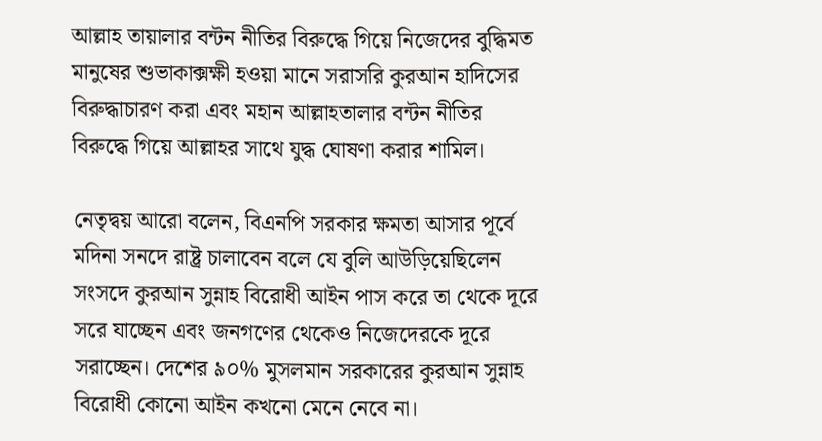আল্লাহ তায়ালার বন্টন নীতির বিরুদ্ধে গিয়ে নিজেদের বুদ্ধিমত মানুষের শুভাকাক্সক্ষী হওয়া মানে সরাসরি কুরআন হাদিসের বিরুদ্ধাচারণ করা এবং মহান আল্লাহতালার বন্টন নীতির বিরুদ্ধে গিয়ে আল্লাহর সাথে যুদ্ধ ঘোষণা করার শামিল।

নেতৃদ্বয় আরো বলেন, বিএনপি সরকার ক্ষমতা আসার পূর্বে মদিনা সনদে রাষ্ট্র চালাবেন বলে যে বুলি আউড়িয়েছিলেন সংসদে কুরআন সুন্নাহ বিরোধী আইন পাস করে তা থেকে দূরে সরে যাচ্ছেন এবং জনগণের থেকেও নিজেদেরকে দূরে সরাচ্ছেন। দেশের ৯০% মুসলমান সরকারের কুরআন সুন্নাহ বিরোধী কোনো আইন কখনো মেনে নেবে না।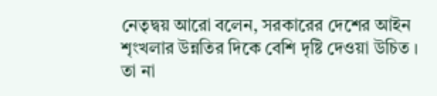নেতৃদ্বয় আরো বলেন, সরকারের দেশের আইন শৃংখলার উন্নতির দিকে বেশি দৃষ্টি দেওয়া উচিত । তা না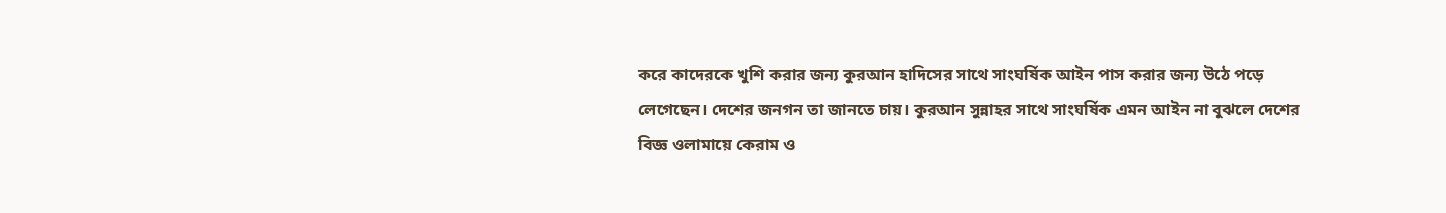করে কাদেরকে খুশি করার জন্য কুরআন হাদিসের সাথে সাংঘর্ষিক আইন পাস করার জন্য উঠে পড়ে লেগেছেন। দেশের জনগন তা জানতে চায়। কুরআন সুন্নাহর সাথে সাংঘর্ষিক এমন আইন না বুঝলে দেশের বিজ্ঞ ওলামায়ে কেরাম ও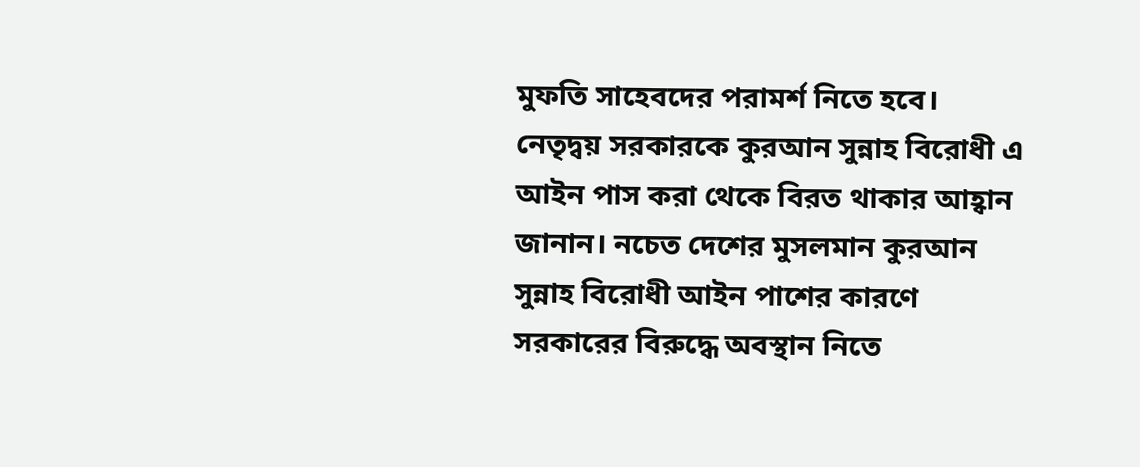মুফতি সাহেবদের পরামর্শ নিতে হবে।
নেতৃদ্বয় সরকারকে কুরআন সুন্নাহ বিরোধী এ আইন পাস করা থেকে বিরত থাকার আহ্বান জানান। নচেত দেশের মুসলমান কুরআন সুন্নাহ বিরোধী আইন পাশের কারণে সরকারের বিরুদ্ধে অবস্থান নিতে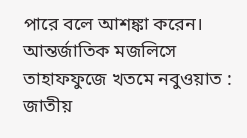পারে বলে আশঙ্কা করেন।
আন্তর্জাতিক মজলিসে তাহাফফুজে খতমে নবুওয়াত : জাতীয়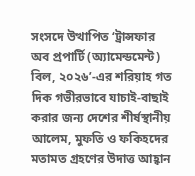সংসদে উত্থাপিত ‘ট্রান্সফার অব প্রপার্টি (অ্যামেন্ডমেন্ট) বিল, ২০২৬’-এর শরিয়াহ গত দিক গভীরভাবে যাচাই-বাছাই করার জন্য দেশের শীর্ষস্থানীয় আলেম, মুফতি ও ফকিহদের মতামত গ্রহণের উদাত্ত আহ্বান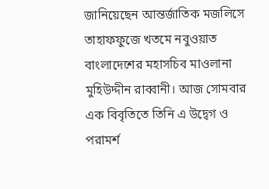জানিয়েছেন আন্তর্জাতিক মজলিসে তাহাফফুজে খতমে নবুওয়াত বাংলাদেশের মহাসচিব মাওলানা মুহিউদ্দীন রাব্বানী। আজ সোমবার এক বিবৃতিতে তিনি এ উদ্বেগ ও পরামর্শ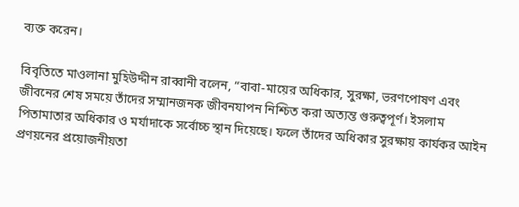ব্যক্ত করেন।

বিবৃতিতে মাওলানা মুহিউদ্দীন রাব্বানী বলেন, “বাবা-মায়ের অধিকার, সুরক্ষা, ভরণপোষণ এবং জীবনের শেষ সময়ে তাঁদের সম্মানজনক জীবনযাপন নিশ্চিত করা অত্যন্ত গুরুত্বপূর্ণ। ইসলাম পিতামাতার অধিকার ও মর্যাদাকে সর্বোচ্চ স্থান দিয়েছে। ফলে তাঁদের অধিকার সুরক্ষায় কার্যকর আইন প্রণয়নের প্রয়োজনীয়তা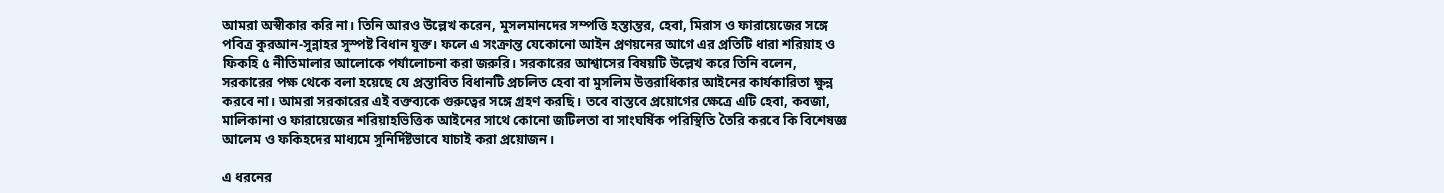আমরা অস্বীকার করি না। তিনি আরও উল্লেখ করেন, মুসলমানদের সম্পত্তি হস্তান্তর, হেবা, মিরাস ও ফারায়েজের সঙ্গে পবিত্র কুরআন-সুন্নাহর সুস্পষ্ট বিধান যুক্ত। ফলে এ সংক্রান্ত যেকোনো আইন প্রণয়নের আগে এর প্রতিটি ধারা শরিয়াহ ও ফিকহি ৫ নীতিমালার আলোকে পর্যালোচনা করা জরুরি। সরকারের আশ্বাসের বিষয়টি উল্লেখ করে তিনি বলেন, সরকারের পক্ষ থেকে বলা হয়েছে যে প্রস্তাবিত বিধানটি প্রচলিত হেবা বা মুসলিম উত্তরাধিকার আইনের কার্যকারিতা ক্ষুন্ন করবে না। আমরা সরকারের এই বক্তব্যকে গুরুত্বের সঙ্গে গ্রহণ করছি। তবে বাস্তবে প্রয়োগের ক্ষেত্রে এটি হেবা, কবজা, মালিকানা ও ফারায়েজের শরিয়াহভিত্তিক আইনের সাথে কোনো জটিলতা বা সাংঘর্ষিক পরিস্থিতি তৈরি করবে কি বিশেষজ্ঞ আলেম ও ফকিহদের মাধ্যমে সুনির্দিষ্টভাবে যাচাই করা প্রয়োজন।

এ ধরনের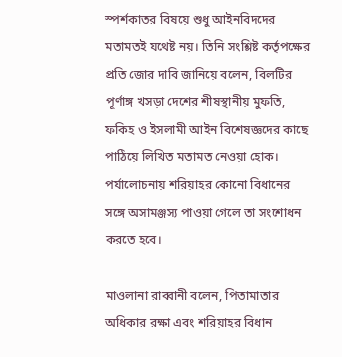স্পর্শকাতর বিষয়ে শুধু আইনবিদদের মতামতই যথেষ্ট নয়। তিনি সংশ্লিষ্ট কর্তৃপক্ষের প্রতি জোর দাবি জানিয়ে বলেন, বিলটির পূর্ণাঙ্গ খসড়া দেশের শীষস্থানীয় মুফতি, ফকিহ ও ইসলামী আইন বিশেষজ্ঞদের কাছে পাঠিয়ে লিখিত মতামত নেওয়া হোক। পর্যালোচনায় শরিয়াহর কোনো বিধানের সঙ্গে অসামঞ্জস্য পাওয়া গেলে তা সংশোধন করতে হবে।

মাওলানা রাব্বানী বলেন, পিতামাতার অধিকার রক্ষা এবং শরিয়াহর বিধান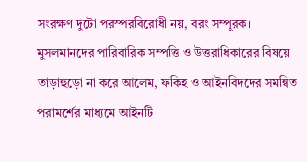সংরক্ষণ দুটো পরস্পরবিরোধী নয়, বরং সম্পূরক। মুসলমানদের পারিবারিক সম্পত্তি ও উত্তরাধিকারের বিষয়ে তাড়াহুড়ো না করে আলেম, ফকিহ ও আইনবিদদের সমন্বিত পরামর্শের মাধ্যমে আইনটি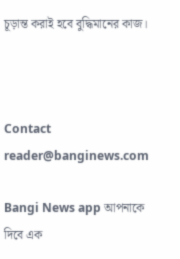চূড়ান্ত করাই হবে বুদ্ধিমানের কাজ।



Contact
reader@banginews.com

Bangi News app আপনাকে দিবে এক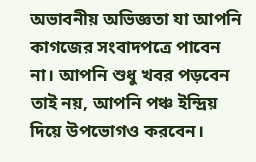অভাবনীয় অভিজ্ঞতা যা আপনি কাগজের সংবাদপত্রে পাবেন না। আপনি শুধু খবর পড়বেন তাই নয়, আপনি পঞ্চ ইন্দ্রিয় দিয়ে উপভোগও করবেন।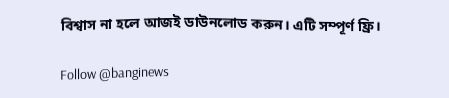বিশ্বাস না হলে আজই ডাউনলোড করুন। এটি সম্পূর্ণ ফ্রি।

Follow @banginews